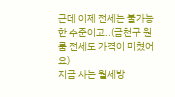근데 이제 전세는 불가능한 수준이고..(금천구 원룸 전세도 가격이 미쳤어요)
지금 사는 월세방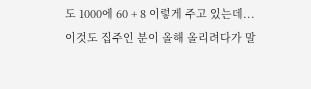도 1000에 60 + 8 이렇게 주고 있는데...
이것도 집주인 분이 올해 올리려다가 말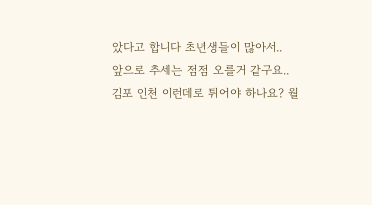았다고 합니다 초년생들이 많아서..
앞으로 추세는 점점 오를거 같구요..
김포 인천 이런데로 튀어야 하나요? 월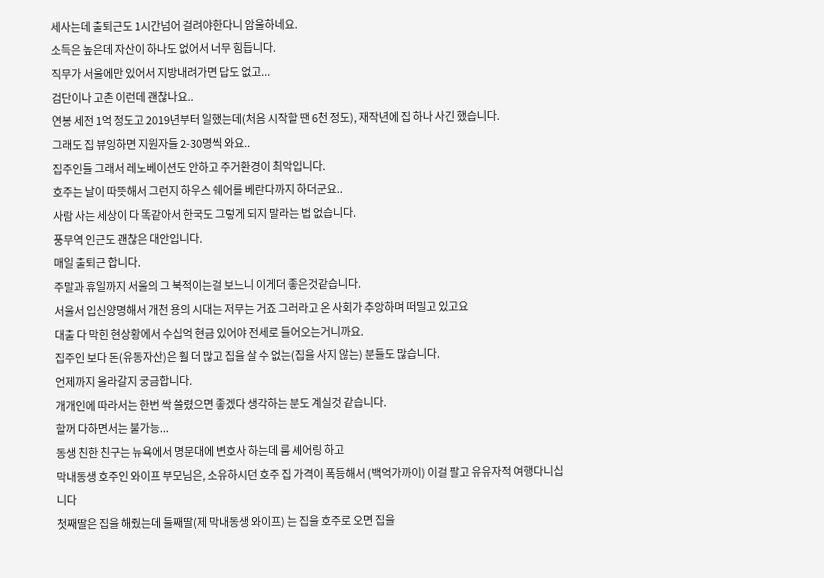세사는데 출퇴근도 1시간넘어 걸려야한다니 암울하네요.
소득은 높은데 자산이 하나도 없어서 너무 힘듭니다.
직무가 서울에만 있어서 지방내려가면 답도 없고...
검단이나 고촌 이런데 괜찮나요..
연봉 세전 1억 정도고 2019년부터 일했는데(처음 시작할 땐 6천 정도), 재작년에 집 하나 사긴 했습니다.
그래도 집 뷰잉하면 지원자들 2-30명씩 와요..
집주인들 그래서 레노베이션도 안하고 주거환경이 최악입니다.
호주는 날이 따뜻해서 그런지 하우스 쉐어를 베란다까지 하더군요..
사람 사는 세상이 다 똑같아서 한국도 그렇게 되지 말라는 법 없습니다.
풍무역 인근도 괜찮은 대안입니다.
매일 출퇴근 합니다.
주말과 휴일까지 서울의 그 북적이는걸 보느니 이게더 좋은것같습니다.
서울서 입신양명해서 개천 용의 시대는 저무는 거죠 그러라고 온 사회가 추앙하며 떠밀고 있고요
대출 다 막힌 현상황에서 수십억 현금 있어야 전세로 들어오는거니까요.
집주인 보다 돈(유동자산)은 훨 더 많고 집을 살 수 없는(집을 사지 않는) 분들도 많습니다.
언제까지 올라갈지 궁금합니다.
개개인에 따라서는 한번 싹 쓸렸으면 좋겠다 생각하는 분도 계실것 같습니다.
할꺼 다하면서는 불가능...
동생 친한 친구는 뉴욕에서 명문대에 변호사 하는데 룸 셰어링 하고
막내동생 호주인 와이프 부모님은, 소유하시던 호주 집 가격이 폭등해서 (백억가까이) 이걸 팔고 유유자적 여행다니십니다
첫째딸은 집을 해줬는데 둘째딸(제 막내동생 와이프) 는 집을 호주로 오면 집을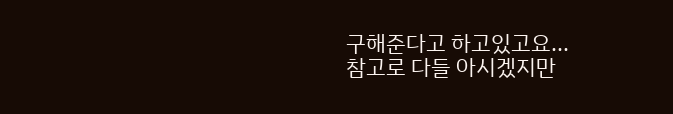구해준다고 하고있고요...
참고로 다들 아시겠지만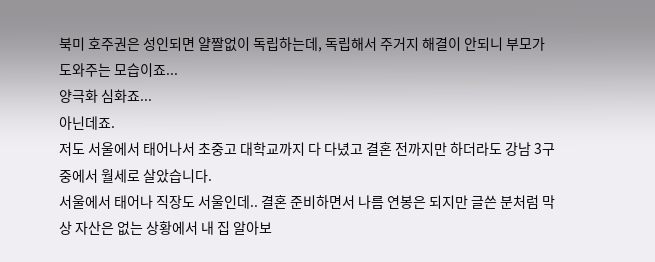북미 호주권은 성인되면 얄짤없이 독립하는데, 독립해서 주거지 해결이 안되니 부모가 도와주는 모습이죠...
양극화 심화죠...
아닌데죠.
저도 서울에서 태어나서 초중고 대학교까지 다 다녔고 결혼 전까지만 하더라도 강남 3구 중에서 월세로 살았습니다.
서울에서 태어나 직장도 서울인데.. 결혼 준비하면서 나름 연봉은 되지만 글쓴 분처럼 막상 자산은 없는 상황에서 내 집 알아보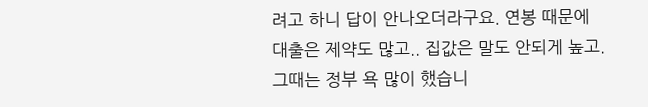려고 하니 답이 안나오더라구요. 연봉 때문에 대출은 제약도 많고.. 집값은 말도 안되게 높고. 그때는 정부 욕 많이 했습니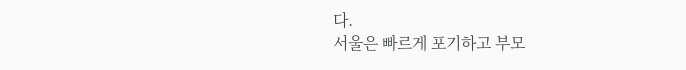다.
서울은 빠르게 포기하고 부모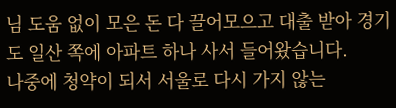님 도움 없이 모은 돈 다 끌어모으고 대출 받아 경기도 일산 쪽에 아파트 하나 사서 들어왔습니다.
나중에 청약이 되서 서울로 다시 가지 않는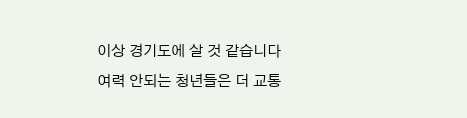이상 경기도에 살 것 같습니다
여력 안되는 청년들은 더 교통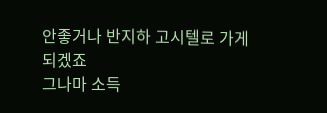안좋거나 반지하 고시텔로 가게 되겠죠
그나마 소득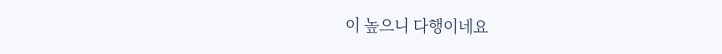이 높으니 다행이네요